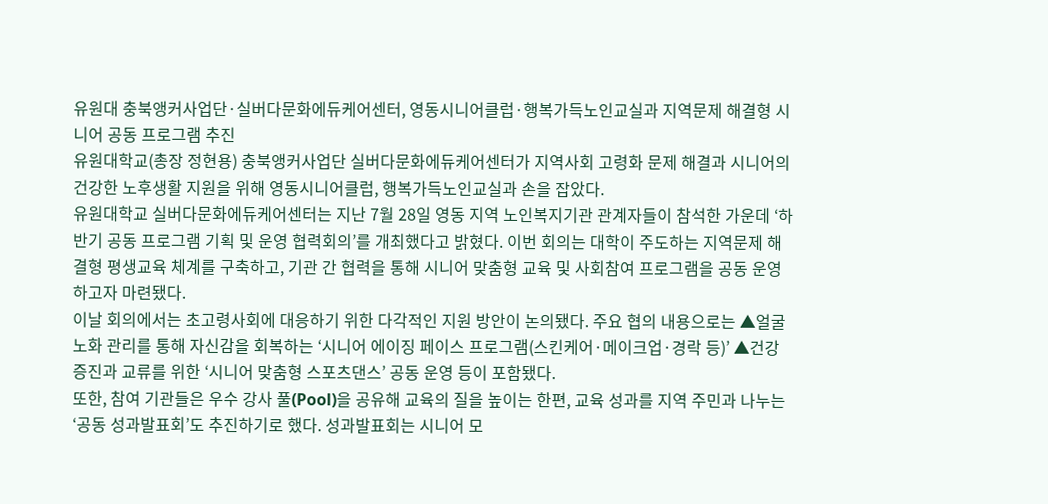유원대 충북앵커사업단·실버다문화에듀케어센터, 영동시니어클럽·행복가득노인교실과 지역문제 해결형 시니어 공동 프로그램 추진
유원대학교(총장 정현용) 충북앵커사업단 실버다문화에듀케어센터가 지역사회 고령화 문제 해결과 시니어의 건강한 노후생활 지원을 위해 영동시니어클럽, 행복가득노인교실과 손을 잡았다.
유원대학교 실버다문화에듀케어센터는 지난 7월 28일 영동 지역 노인복지기관 관계자들이 참석한 가운데 ‘하반기 공동 프로그램 기획 및 운영 협력회의’를 개최했다고 밝혔다. 이번 회의는 대학이 주도하는 지역문제 해결형 평생교육 체계를 구축하고, 기관 간 협력을 통해 시니어 맞춤형 교육 및 사회참여 프로그램을 공동 운영하고자 마련됐다.
이날 회의에서는 초고령사회에 대응하기 위한 다각적인 지원 방안이 논의됐다. 주요 협의 내용으로는 ▲얼굴 노화 관리를 통해 자신감을 회복하는 ‘시니어 에이징 페이스 프로그램(스킨케어·메이크업·경락 등)’ ▲건강 증진과 교류를 위한 ‘시니어 맞춤형 스포츠댄스’ 공동 운영 등이 포함됐다.
또한, 참여 기관들은 우수 강사 풀(Pool)을 공유해 교육의 질을 높이는 한편, 교육 성과를 지역 주민과 나누는 ‘공동 성과발표회’도 추진하기로 했다. 성과발표회는 시니어 모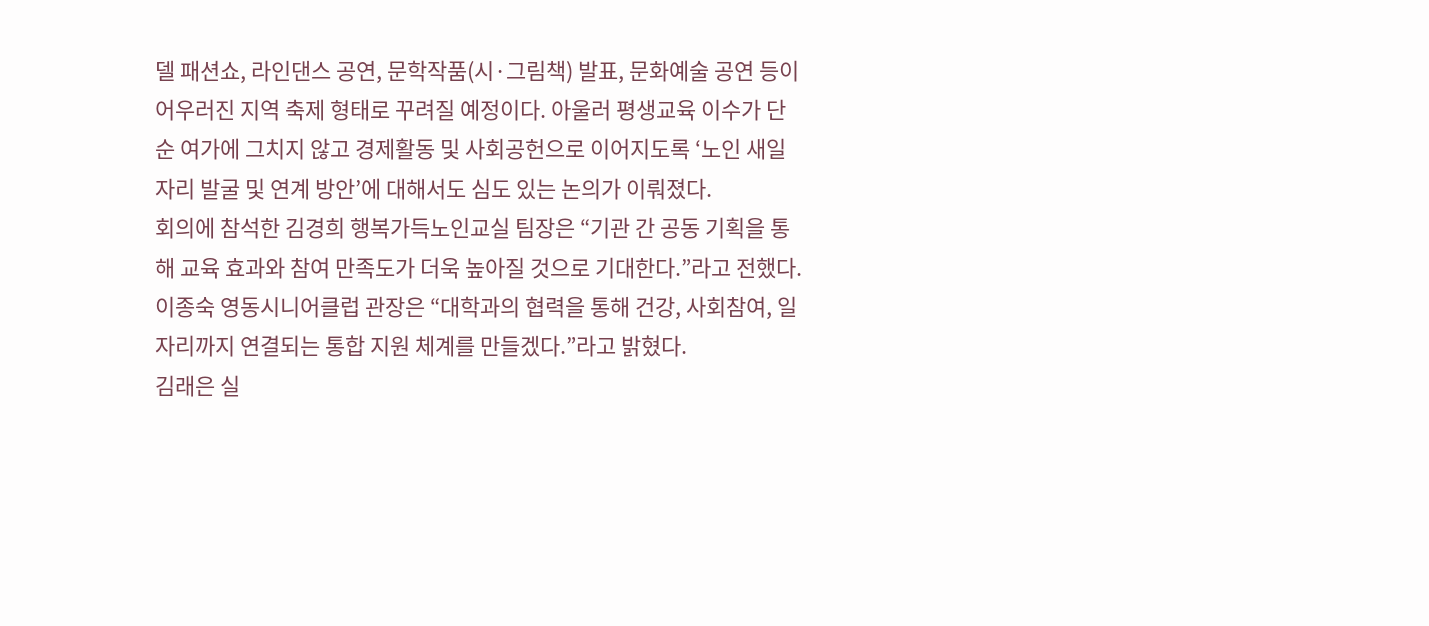델 패션쇼, 라인댄스 공연, 문학작품(시·그림책) 발표, 문화예술 공연 등이 어우러진 지역 축제 형태로 꾸려질 예정이다. 아울러 평생교육 이수가 단순 여가에 그치지 않고 경제활동 및 사회공헌으로 이어지도록 ‘노인 새일자리 발굴 및 연계 방안’에 대해서도 심도 있는 논의가 이뤄졌다.
회의에 참석한 김경희 행복가득노인교실 팀장은 “기관 간 공동 기획을 통해 교육 효과와 참여 만족도가 더욱 높아질 것으로 기대한다.”라고 전했다. 이종숙 영동시니어클럽 관장은 “대학과의 협력을 통해 건강, 사회참여, 일자리까지 연결되는 통합 지원 체계를 만들겠다.”라고 밝혔다.
김래은 실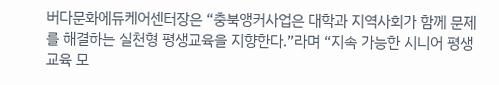버다문화에듀케어센터장은 “충북앵커사업은 대학과 지역사회가 함께 문제를 해결하는 실천형 평생교육을 지향한다.”라며 “지속 가능한 시니어 평생교육 모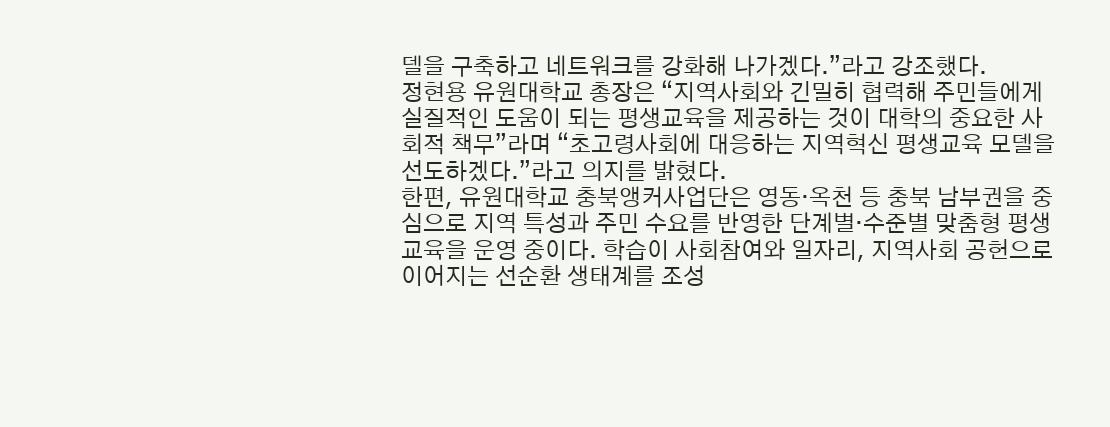델을 구축하고 네트워크를 강화해 나가겠다.”라고 강조했다.
정현용 유원대학교 총장은 “지역사회와 긴밀히 협력해 주민들에게 실질적인 도움이 되는 평생교육을 제공하는 것이 대학의 중요한 사회적 책무”라며 “초고령사회에 대응하는 지역혁신 평생교육 모델을 선도하겠다.”라고 의지를 밝혔다.
한편, 유원대학교 충북앵커사업단은 영동·옥천 등 충북 남부권을 중심으로 지역 특성과 주민 수요를 반영한 단계별·수준별 맞춤형 평생교육을 운영 중이다. 학습이 사회참여와 일자리, 지역사회 공헌으로 이어지는 선순환 생태계를 조성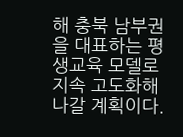해 충북 남부권을 대표하는 평생교육 모델로 지속 고도화해 나갈 계획이다.